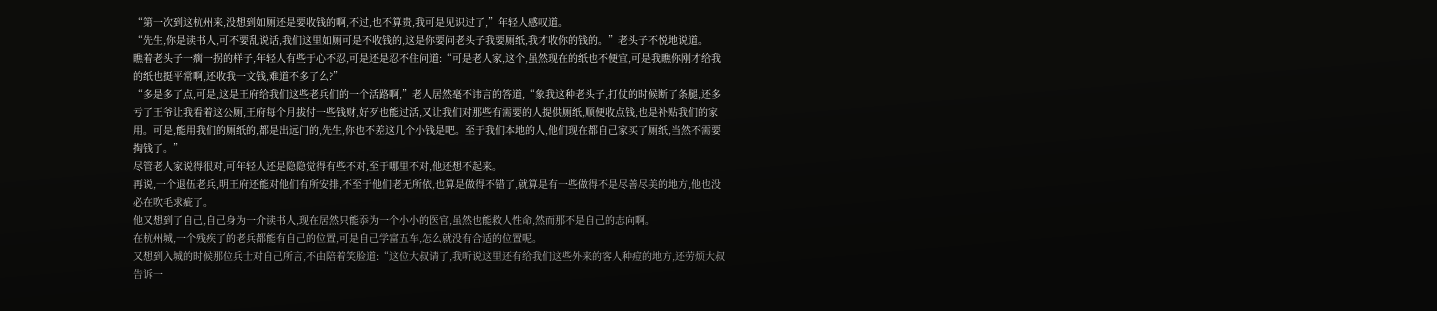“第一次到这杭州来,没想到如厕还是要收钱的啊,不过,也不算贵,我可是见识过了,”年轻人感叹道。
“先生,你是读书人,可不要乱说话,我们这里如厕可是不收钱的,这是你要问老头子我要厕纸,我才收你的钱的。”老头子不悦地说道。
瞧着老头子一瘸一拐的样子,年轻人有些于心不忍,可是还是忍不住问道:“可是老人家,这个,虽然现在的纸也不便宜,可是我瞧你刚才给我的纸也挺平常啊,还收我一文钱,难道不多了么?”
“多是多了点,可是,这是王府给我们这些老兵们的一个活路啊,”老人居然毫不讳言的答道,“象我这种老头子,打仗的时候断了条腿,还多亏了王爷让我看着这公厕,王府每个月拔付一些钱财,好歹也能过活,又让我们对那些有需要的人提供厕纸,顺便收点钱,也是补贴我们的家用。可是,能用我们的厕纸的,都是出远门的,先生,你也不差这几个小钱是吧。至于我们本地的人,他们现在都自己家买了厕纸,当然不需要掏钱了。”
尽管老人家说得很对,可年轻人还是隐隐觉得有些不对,至于哪里不对,他还想不起来。
再说,一个退伍老兵,明王府还能对他们有所安排,不至于他们老无所依,也算是做得不错了,就算是有一些做得不是尽善尽美的地方,他也没必在吹毛求疵了。
他又想到了自己,自己身为一介读书人,现在居然只能忝为一个小小的医官,虽然也能救人性命,然而那不是自己的志向啊。
在杭州城,一个残疾了的老兵都能有自己的位置,可是自己学富五车,怎么就没有合适的位置呢。
又想到入城的时候那位兵士对自己所言,不由陪着笑脸道:“这位大叔请了,我听说这里还有给我们这些外来的客人种痘的地方,还劳烦大叔告诉一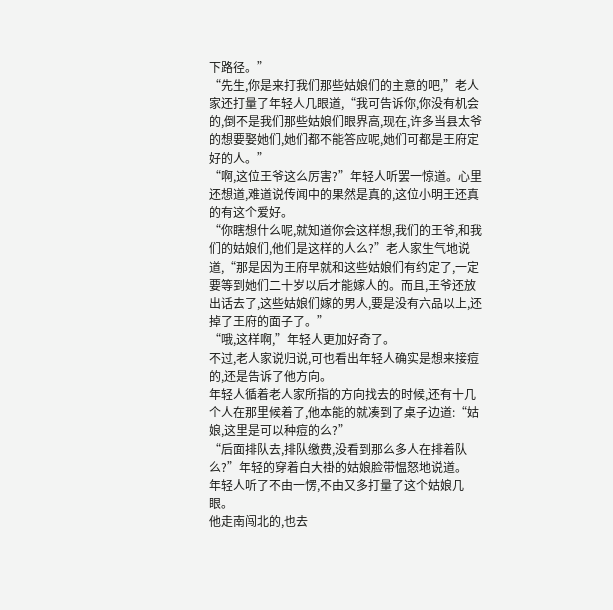下路径。”
“先生,你是来打我们那些姑娘们的主意的吧,”老人家还打量了年轻人几眼道,“我可告诉你,你没有机会的,倒不是我们那些姑娘们眼界高,现在,许多当县太爷的想要娶她们,她们都不能答应呢,她们可都是王府定好的人。”
“啊,这位王爷这么厉害?”年轻人听罢一惊道。心里还想道,难道说传闻中的果然是真的,这位小明王还真的有这个爱好。
“你瞎想什么呢,就知道你会这样想,我们的王爷,和我们的姑娘们,他们是这样的人么?”老人家生气地说道,“那是因为王府早就和这些姑娘们有约定了,一定要等到她们二十岁以后才能嫁人的。而且,王爷还放出话去了,这些姑娘们嫁的男人,要是没有六品以上,还掉了王府的面子了。”
“哦,这样啊,”年轻人更加好奇了。
不过,老人家说归说,可也看出年轻人确实是想来接痘的,还是告诉了他方向。
年轻人循着老人家所指的方向找去的时候,还有十几个人在那里候着了,他本能的就凑到了桌子边道:“姑娘,这里是可以种痘的么?”
“后面排队去,排队缴费,没看到那么多人在排着队么?”年轻的穿着白大褂的姑娘脸带愠怒地说道。
年轻人听了不由一愣,不由又多打量了这个姑娘几眼。
他走南闯北的,也去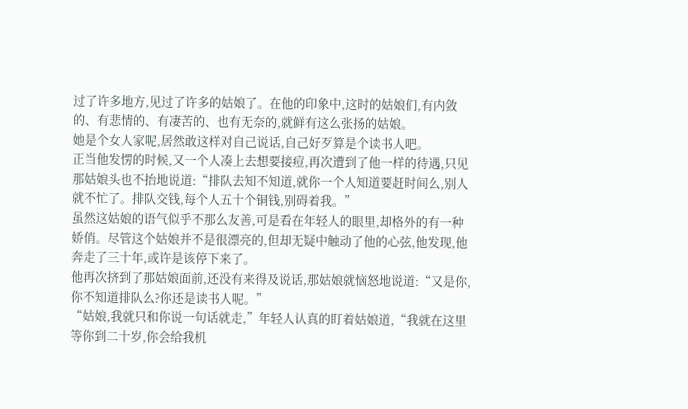过了许多地方,见过了许多的姑娘了。在他的印象中,这时的姑娘们,有内敛的、有悲情的、有凄苦的、也有无奈的,就鲜有这么张扬的姑娘。
她是个女人家呢,居然敢这样对自己说话,自己好歹算是个读书人吧。
正当他发愣的时候,又一个人凑上去想要接痘,再次遭到了他一样的待遇,只见那姑娘头也不抬地说道:“排队去知不知道,就你一个人知道要赶时间么,别人就不忙了。排队交钱,每个人五十个铜钱,别碍着我。”
虽然这姑娘的语气似乎不那么友善,可是看在年轻人的眼里,却格外的有一种娇俏。尽管这个姑娘并不是很漂亮的,但却无疑中触动了他的心弦,他发现,他奔走了三十年,或许是该停下来了。
他再次挤到了那姑娘面前,还没有来得及说话,那姑娘就恼怒地说道:“又是你,你不知道排队么?你还是读书人呢。”
“姑娘,我就只和你说一句话就走,”年轻人认真的盯着姑娘道,“我就在这里等你到二十岁,你会给我机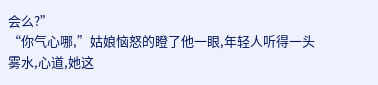会么?”
“你气心哪,”姑娘恼怒的瞪了他一眼,年轻人听得一头雾水,心道,她这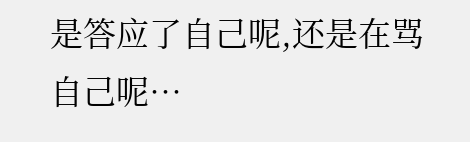是答应了自己呢,还是在骂自己呢…